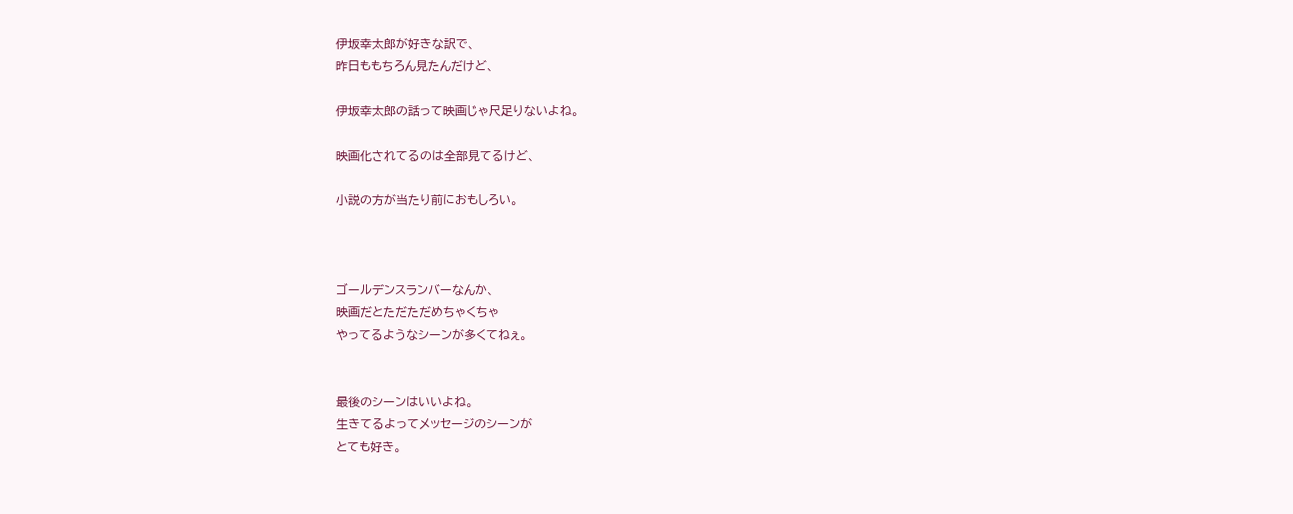伊坂幸太郎が好きな訳で、
昨日ももちろん見たんだけど、

伊坂幸太郎の話って映画じゃ尺足りないよね。

映画化されてるのは全部見てるけど、

小説の方が当たり前におもしろい。



ゴールデンスランバーなんか、
映画だとただただめちゃくちゃ
やってるようなシーンが多くてねぇ。


最後のシーンはいいよね。
生きてるよってメッセージのシーンが
とても好き。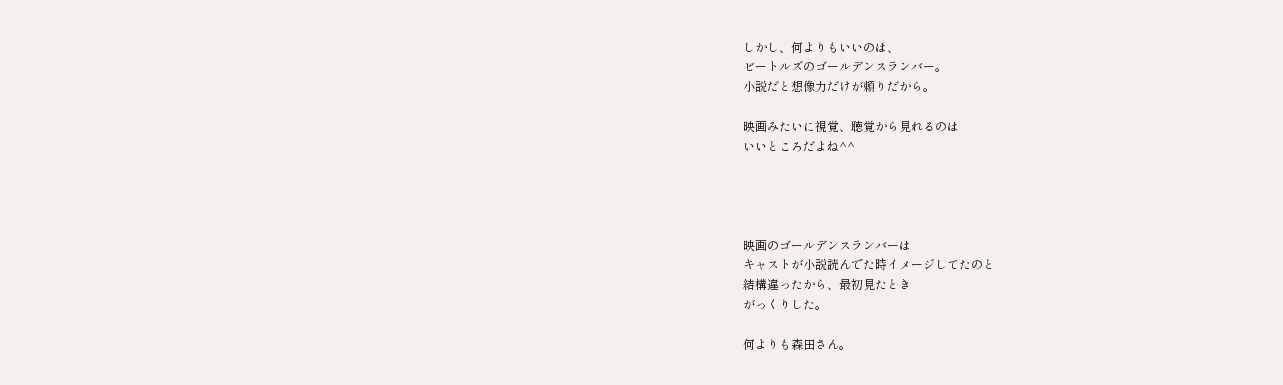しかし、何よりもいいのは、
ビートルズのゴールデンスランバー。
小説だと想像力だけが頼りだから。

映画みたいに視覚、聴覚から見れるのは
いいところだよね^^




映画のゴールデンスランバーは
キャストが小説読んでた時イメージしてたのと
結構違ったから、最初見たとき
がっくりした。

何よりも森田さん。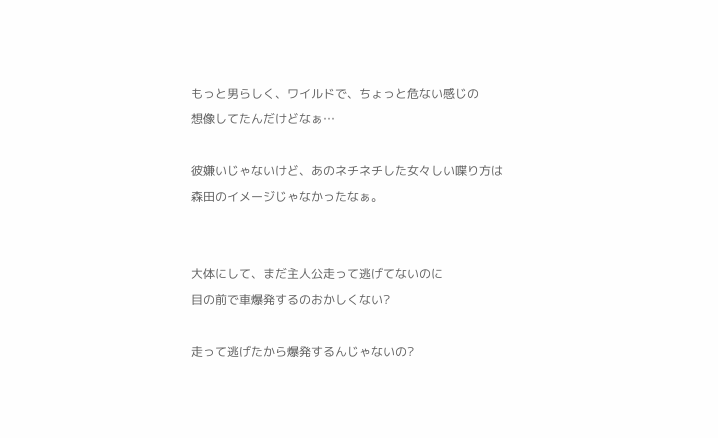もっと男らしく、ワイルドで、ちょっと危ない感じの
想像してたんだけどなぁ…

彼嫌いじゃないけど、あのネチネチした女々しい喋り方は
森田のイメージじゃなかったなぁ。


大体にして、まだ主人公走って逃げてないのに
目の前で車爆発するのおかしくない?

走って逃げたから爆発するんじゃないの?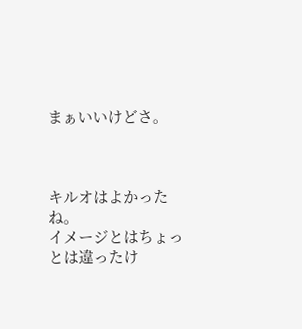まぁいいけどさ。



キルオはよかったね。
イメージとはちょっとは違ったけ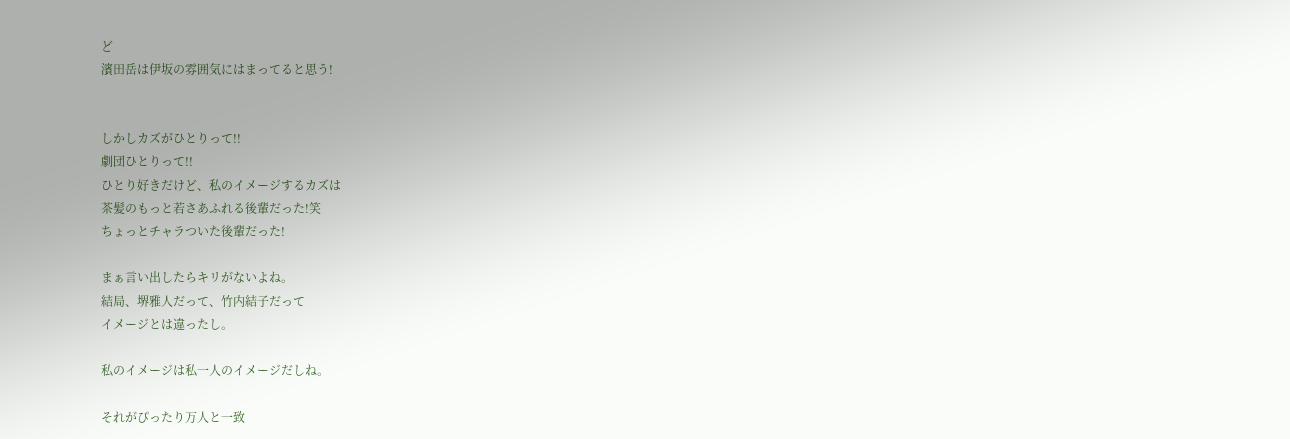ど
濱田岳は伊坂の雰囲気にはまってると思う!


しかしカズがひとりって!!
劇団ひとりって!!
ひとり好きだけど、私のイメージするカズは
茶髪のもっと若さあふれる後輩だった!笑
ちょっとチャラついた後輩だった!

まぁ言い出したらキリがないよね。
結局、堺雅人だって、竹内結子だって
イメージとは違ったし。

私のイメージは私一人のイメージだしね。

それがぴったり万人と一致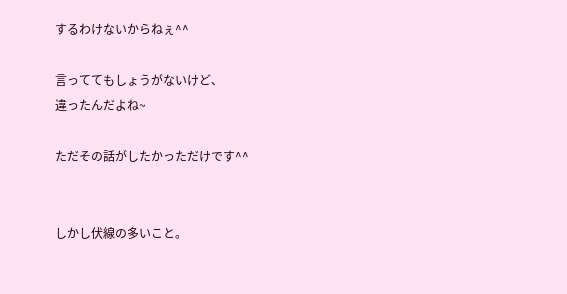するわけないからねぇ^^

言っててもしょうがないけど、
違ったんだよね~

ただその話がしたかっただけです^^


しかし伏線の多いこと。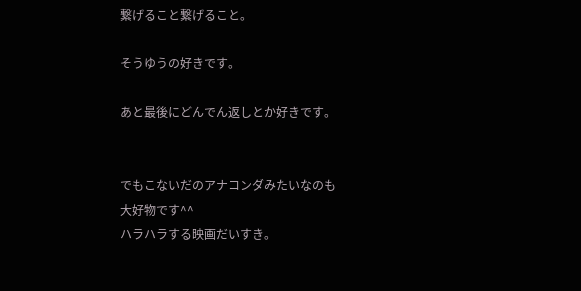繋げること繋げること。

そうゆうの好きです。

あと最後にどんでん返しとか好きです。


でもこないだのアナコンダみたいなのも
大好物です^^
ハラハラする映画だいすき。